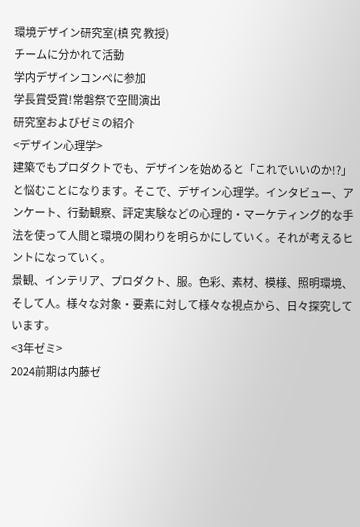環境デザイン研究室(槙 究 教授)
チームに分かれて活動
学内デザインコンペに参加
学長賞受賞!常磐祭で空間演出
研究室およびゼミの紹介
<デザイン心理学>
建築でもプロダクトでも、デザインを始めると「これでいいのか!?」と悩むことになります。そこで、デザイン心理学。インタビュー、アンケート、行動観察、評定実験などの心理的・マーケティング的な手法を使って人間と環境の関わりを明らかにしていく。それが考えるヒントになっていく。
景観、インテリア、プロダクト、服。色彩、素材、模様、照明環境、そして人。様々な対象・要素に対して様々な視点から、日々探究しています。
<3年ゼミ>
2024前期は内藤ゼ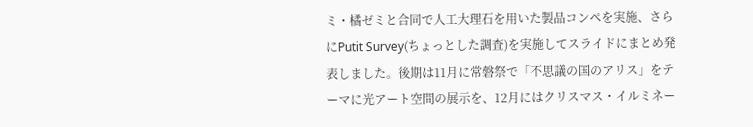ミ・橘ゼミと合同で人工大理石を用いた製品コンペを実施、さらにPutit Survey(ちょっとした調査)を実施してスライドにまとめ発表しました。後期は11月に常磐祭で「不思議の国のアリス」をテーマに光アート空間の展示を、12月にはクリスマス・イルミネー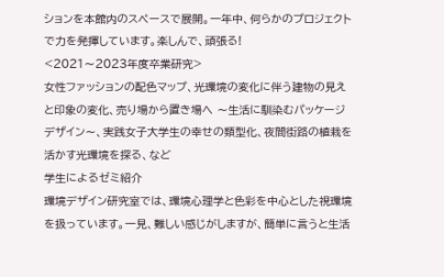ションを本館内のスペースで展開。一年中、何らかのプロジェクトで力を発揮しています。楽しんで、頑張る!
<2021〜2023年度卒業研究>
女性ファッションの配色マップ、光環境の変化に伴う建物の見えと印象の変化、売り場から置き場へ 〜生活に馴染むパッケージデザイン〜、実践女子大学生の幸せの類型化、夜間街路の植栽を活かす光環境を探る、など
学生によるゼミ紹介
環境デザイン研究室では、環境心理学と色彩を中心とした視環境を扱っています。一見、難しい感じがしますが、簡単に言うと生活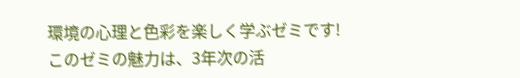環境の心理と色彩を楽しく学ぶゼミです!
このゼミの魅力は、3年次の活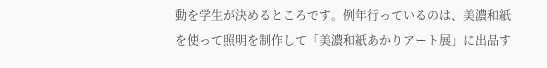動を学生が決めるところです。例年行っているのは、美濃和紙を使って照明を制作して「美濃和紙あかりアート展」に出品す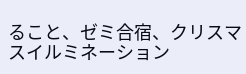ること、ゼミ合宿、クリスマスイルミネーション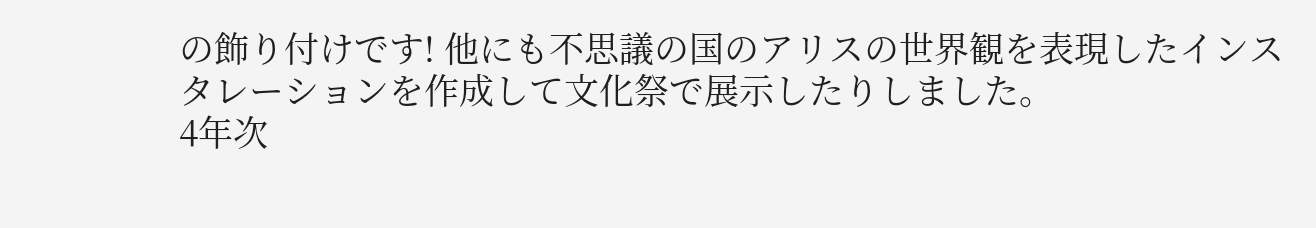の飾り付けです! 他にも不思議の国のアリスの世界観を表現したインスタレーションを作成して文化祭で展示したりしました。
4年次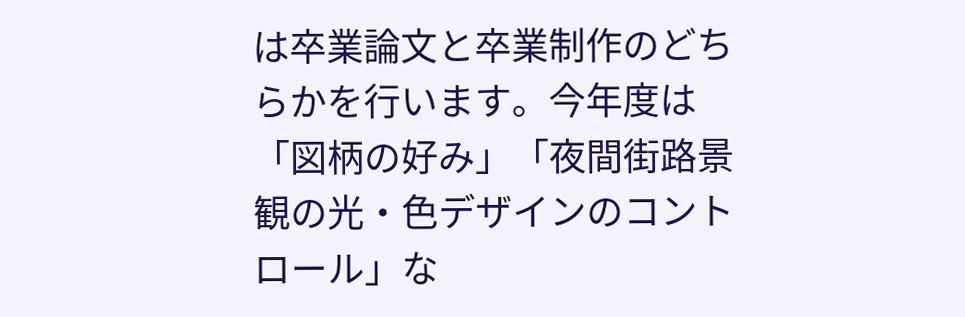は卒業論文と卒業制作のどちらかを行います。今年度は「図柄の好み」「夜間街路景観の光・色デザインのコントロール」な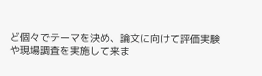ど個々でテーマを決め、論文に向けて評価実験や現場調査を実施して来ま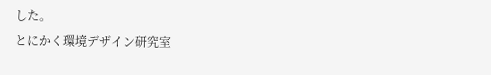した。
とにかく環境デザイン研究室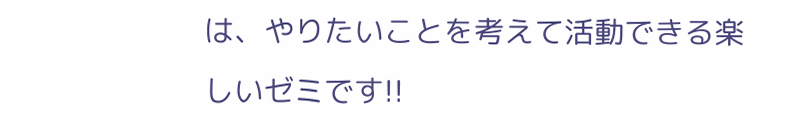は、やりたいことを考えて活動できる楽しいゼミです!!